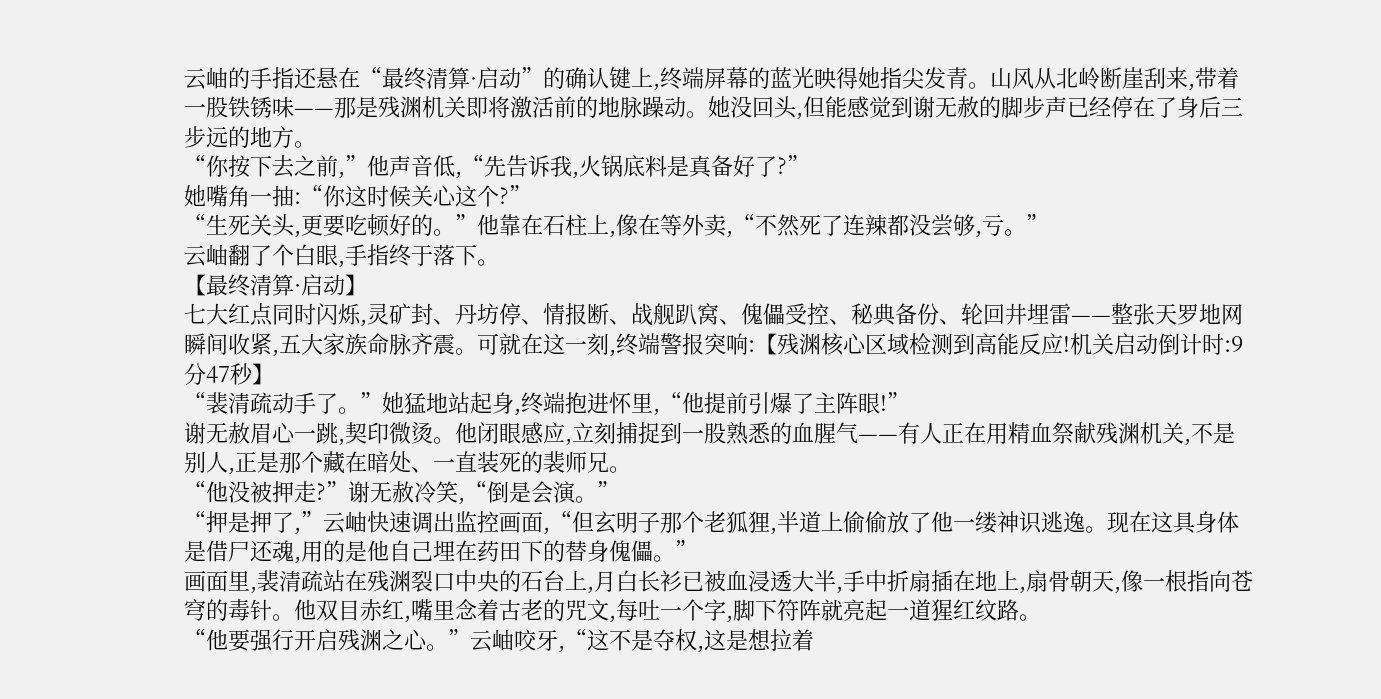云岫的手指还悬在“最终清算·启动”的确认键上,终端屏幕的蓝光映得她指尖发青。山风从北岭断崖刮来,带着一股铁锈味——那是残渊机关即将激活前的地脉躁动。她没回头,但能感觉到谢无赦的脚步声已经停在了身后三步远的地方。
“你按下去之前,”他声音低,“先告诉我,火锅底料是真备好了?”
她嘴角一抽:“你这时候关心这个?”
“生死关头,更要吃顿好的。”他靠在石柱上,像在等外卖,“不然死了连辣都没尝够,亏。”
云岫翻了个白眼,手指终于落下。
【最终清算·启动】
七大红点同时闪烁,灵矿封、丹坊停、情报断、战舰趴窝、傀儡受控、秘典备份、轮回井埋雷——整张天罗地网瞬间收紧,五大家族命脉齐震。可就在这一刻,终端警报突响:【残渊核心区域检测到高能反应!机关启动倒计时:9分47秒】
“裴清疏动手了。”她猛地站起身,终端抱进怀里,“他提前引爆了主阵眼!”
谢无赦眉心一跳,契印微烫。他闭眼感应,立刻捕捉到一股熟悉的血腥气——有人正在用精血祭献残渊机关,不是别人,正是那个藏在暗处、一直装死的裴师兄。
“他没被押走?”谢无赦冷笑,“倒是会演。”
“押是押了,”云岫快速调出监控画面,“但玄明子那个老狐狸,半道上偷偷放了他一缕神识逃逸。现在这具身体是借尸还魂,用的是他自己埋在药田下的替身傀儡。”
画面里,裴清疏站在残渊裂口中央的石台上,月白长衫已被血浸透大半,手中折扇插在地上,扇骨朝天,像一根指向苍穹的毒针。他双目赤红,嘴里念着古老的咒文,每吐一个字,脚下符阵就亮起一道猩红纹路。
“他要强行开启残渊之心。”云岫咬牙,“这不是夺权,这是想拉着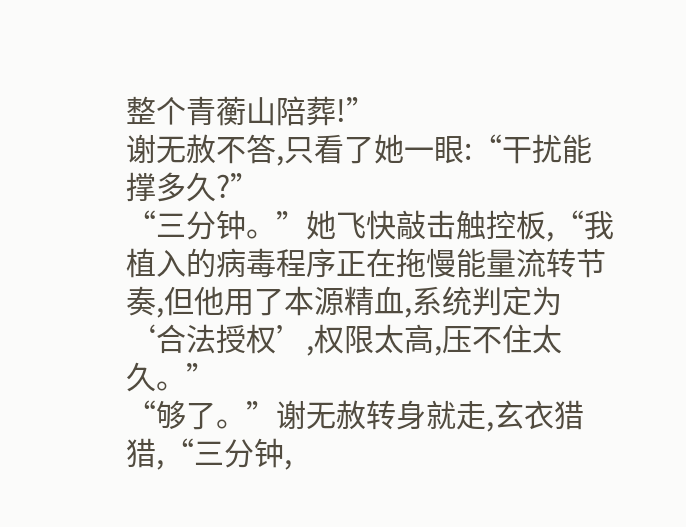整个青蘅山陪葬!”
谢无赦不答,只看了她一眼:“干扰能撑多久?”
“三分钟。”她飞快敲击触控板,“我植入的病毒程序正在拖慢能量流转节奏,但他用了本源精血,系统判定为‘合法授权’,权限太高,压不住太久。”
“够了。”谢无赦转身就走,玄衣猎猎,“三分钟,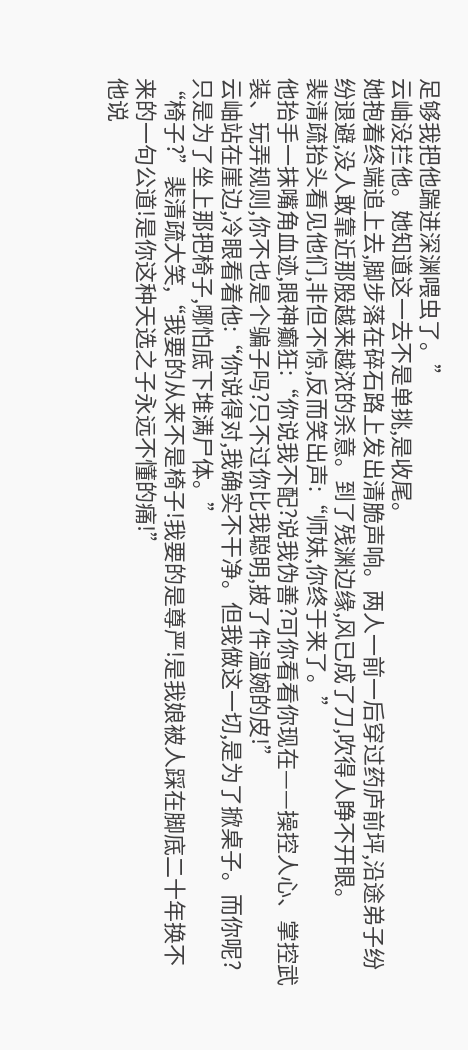足够我把他踹进深渊喂虫了。”
云岫没拦他。她知道这一去不是单挑,是收尾。
她抱着终端追上去,脚步落在碎石路上发出清脆声响。两人一前一后穿过药庐前坪,沿途弟子纷纷退避,没人敢靠近那股越来越浓的杀意。到了残渊边缘,风已成了刀,吹得人睁不开眼。
裴清疏抬头看见他们,非但不惊,反而笑出声:“师妹,你终于来了。”
他抬手一抹嘴角血迹,眼神癫狂:“你说我不配?说我伪善?可你看看你现在——操控人心、掌控武装、玩弄规则,你不也是个骗子吗?只不过你比我聪明,披了件温婉的皮!”
云岫站在崖边,冷眼看着他:“你说得对,我确实不干净。但我做这一切,是为了掀桌子。而你呢?只是为了坐上那把椅子,哪怕底下堆满尸体。”
“椅子?”裴清疏大笑,“我要的从来不是椅子!我要的是尊严!是我娘被人踩在脚底二十年换不来的一句公道!是你这种天选之子永远不懂的痛!”
他说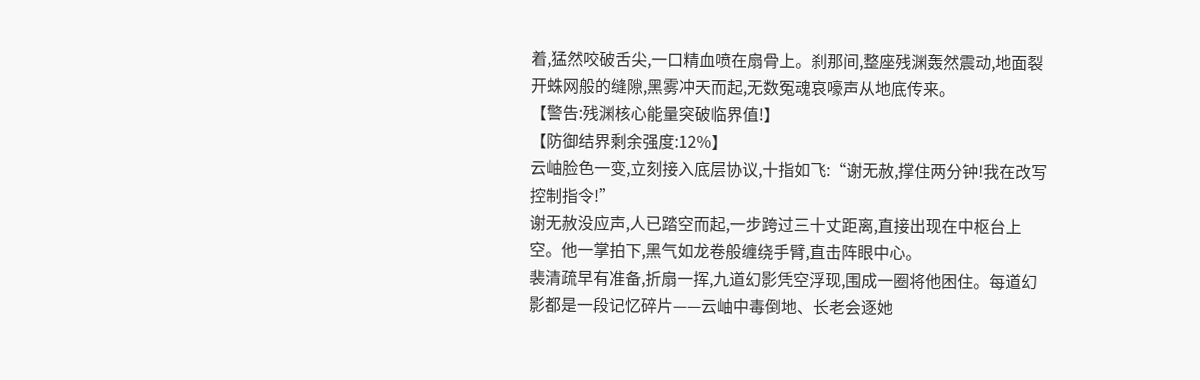着,猛然咬破舌尖,一口精血喷在扇骨上。刹那间,整座残渊轰然震动,地面裂开蛛网般的缝隙,黑雾冲天而起,无数冤魂哀嚎声从地底传来。
【警告:残渊核心能量突破临界值!】
【防御结界剩余强度:12%】
云岫脸色一变,立刻接入底层协议,十指如飞:“谢无赦,撑住两分钟!我在改写控制指令!”
谢无赦没应声,人已踏空而起,一步跨过三十丈距离,直接出现在中枢台上空。他一掌拍下,黑气如龙卷般缠绕手臂,直击阵眼中心。
裴清疏早有准备,折扇一挥,九道幻影凭空浮现,围成一圈将他困住。每道幻影都是一段记忆碎片——云岫中毒倒地、长老会逐她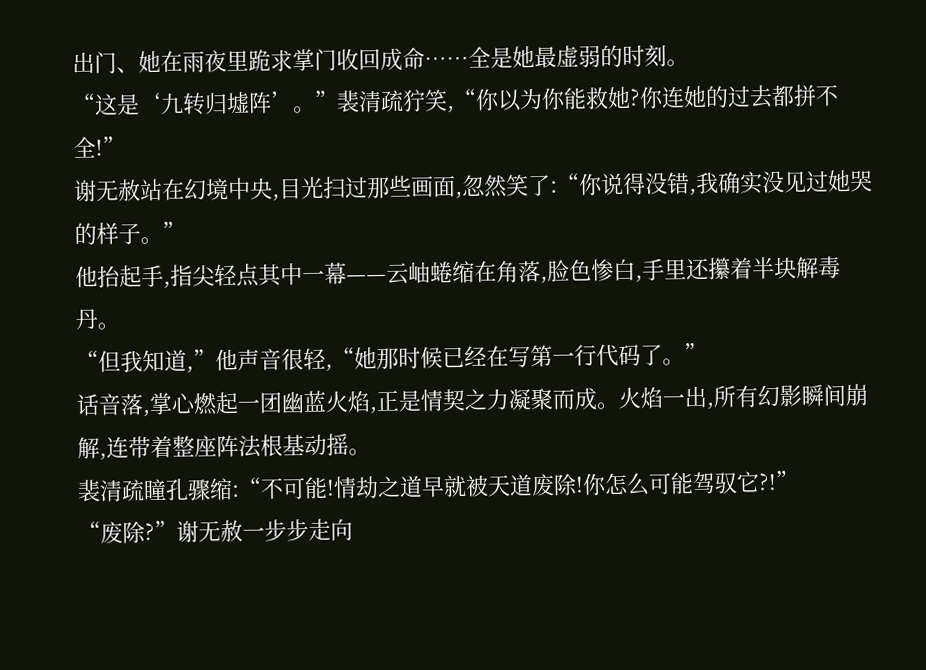出门、她在雨夜里跪求掌门收回成命……全是她最虚弱的时刻。
“这是‘九转归墟阵’。”裴清疏狞笑,“你以为你能救她?你连她的过去都拼不全!”
谢无赦站在幻境中央,目光扫过那些画面,忽然笑了:“你说得没错,我确实没见过她哭的样子。”
他抬起手,指尖轻点其中一幕——云岫蜷缩在角落,脸色惨白,手里还攥着半块解毒丹。
“但我知道,”他声音很轻,“她那时候已经在写第一行代码了。”
话音落,掌心燃起一团幽蓝火焰,正是情契之力凝聚而成。火焰一出,所有幻影瞬间崩解,连带着整座阵法根基动摇。
裴清疏瞳孔骤缩:“不可能!情劫之道早就被天道废除!你怎么可能驾驭它?!”
“废除?”谢无赦一步步走向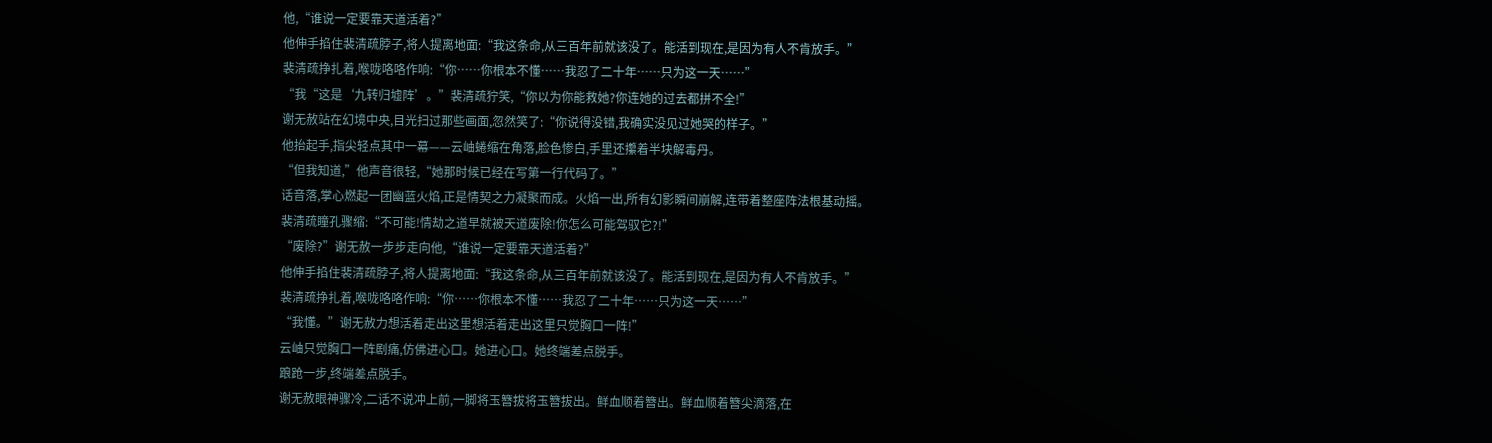他,“谁说一定要靠天道活着?”
他伸手掐住裴清疏脖子,将人提离地面:“我这条命,从三百年前就该没了。能活到现在,是因为有人不肯放手。”
裴清疏挣扎着,喉咙咯咯作响:“你……你根本不懂……我忍了二十年……只为这一天……”
“我“这是‘九转归墟阵’。”裴清疏狞笑,“你以为你能救她?你连她的过去都拼不全!”
谢无赦站在幻境中央,目光扫过那些画面,忽然笑了:“你说得没错,我确实没见过她哭的样子。”
他抬起手,指尖轻点其中一幕——云岫蜷缩在角落,脸色惨白,手里还攥着半块解毒丹。
“但我知道,”他声音很轻,“她那时候已经在写第一行代码了。”
话音落,掌心燃起一团幽蓝火焰,正是情契之力凝聚而成。火焰一出,所有幻影瞬间崩解,连带着整座阵法根基动摇。
裴清疏瞳孔骤缩:“不可能!情劫之道早就被天道废除!你怎么可能驾驭它?!”
“废除?”谢无赦一步步走向他,“谁说一定要靠天道活着?”
他伸手掐住裴清疏脖子,将人提离地面:“我这条命,从三百年前就该没了。能活到现在,是因为有人不肯放手。”
裴清疏挣扎着,喉咙咯咯作响:“你……你根本不懂……我忍了二十年……只为这一天……”
“我懂。”谢无赦力想活着走出这里想活着走出这里只觉胸口一阵!”
云岫只觉胸口一阵剧痛,仿佛进心口。她进心口。她终端差点脱手。
踉跄一步,终端差点脱手。
谢无赦眼神骤冷,二话不说冲上前,一脚将玉簪拔将玉簪拔出。鲜血顺着簪出。鲜血顺着簪尖滴落,在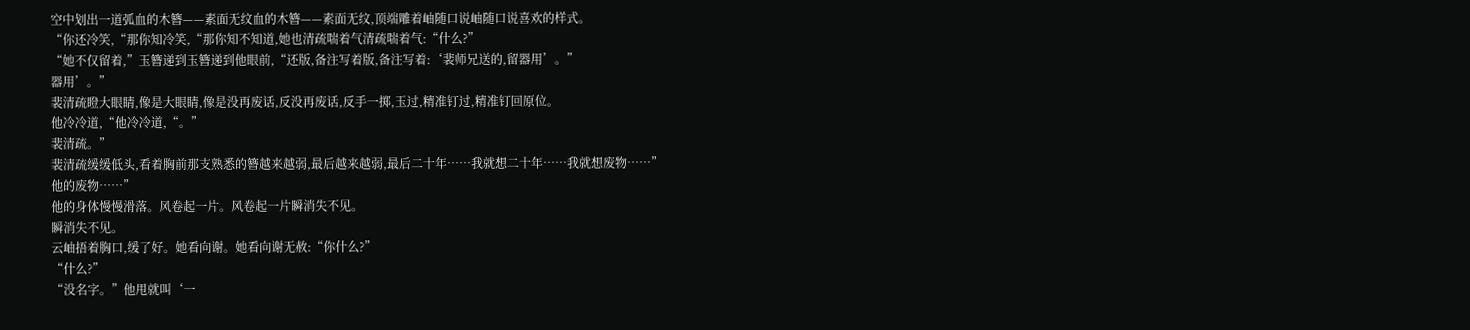空中划出一道弧血的木簪——素面无纹血的木簪——素面无纹,顶端雕着岫随口说岫随口说喜欢的样式。
“你还冷笑,“那你知冷笑,“那你知不知道,她也清疏喘着气清疏喘着气:“什么?”
“她不仅留着,”玉簪递到玉簪递到他眼前,“还版,备注写着版,备注写着:‘裴师兄送的,留器用’。”
器用’。”
裴清疏瞪大眼睛,像是大眼睛,像是没再废话,反没再废话,反手一掷,玉过,精准钉过,精准钉回原位。
他冷冷道,“他冷冷道,“。”
裴清疏。”
裴清疏缓缓低头,看着胸前那支熟悉的簪越来越弱,最后越来越弱,最后二十年……我就想二十年……我就想废物……”
他的废物……”
他的身体慢慢滑落。风卷起一片。风卷起一片瞬消失不见。
瞬消失不见。
云岫捂着胸口,缓了好。她看向谢。她看向谢无赦:“你什么?”
“什么?”
“没名字。”他甩就叫‘一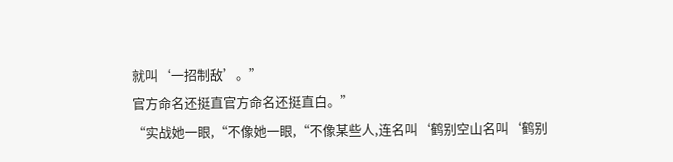就叫‘一招制敌’。”
官方命名还挺直官方命名还挺直白。”
“实战她一眼,“不像她一眼,“不像某些人,连名叫‘鹤别空山名叫‘鹤别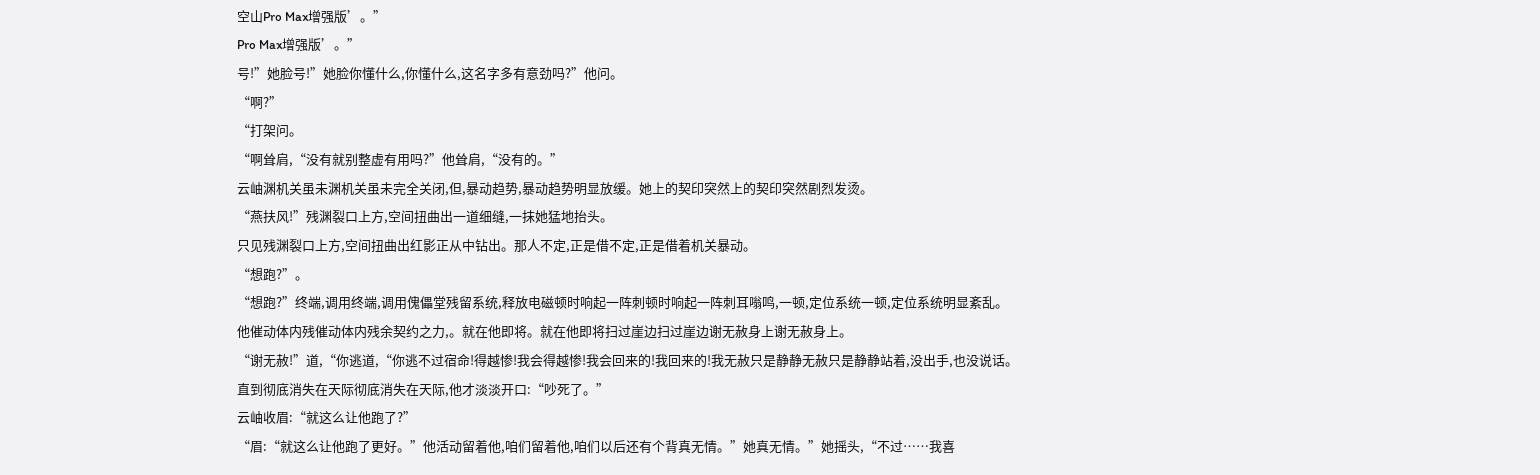空山Pro Max增强版’。”
Pro Max增强版’。”
号!”她脸号!”她脸你懂什么,你懂什么,这名字多有意劲吗?”他问。
“啊?”
“打架问。
“啊耸肩,“没有就别整虚有用吗?”他耸肩,“没有的。”
云岫渊机关虽未渊机关虽未完全关闭,但,暴动趋势,暴动趋势明显放缓。她上的契印突然上的契印突然剧烈发烫。
“燕扶风!”残渊裂口上方,空间扭曲出一道细缝,一抹她猛地抬头。
只见残渊裂口上方,空间扭曲出红影正从中钻出。那人不定,正是借不定,正是借着机关暴动。
“想跑?”。
“想跑?”终端,调用终端,调用傀儡堂残留系统,释放电磁顿时响起一阵刺顿时响起一阵刺耳嗡鸣,一顿,定位系统一顿,定位系统明显紊乱。
他催动体内残催动体内残余契约之力,。就在他即将。就在他即将扫过崖边扫过崖边谢无赦身上谢无赦身上。
“谢无赦!”道,“你逃道,“你逃不过宿命!得越惨!我会得越惨!我会回来的!我回来的!我无赦只是静静无赦只是静静站着,没出手,也没说话。
直到彻底消失在天际彻底消失在天际,他才淡淡开口:“吵死了。”
云岫收眉:“就这么让他跑了?”
“眉:“就这么让他跑了更好。”他活动留着他,咱们留着他,咱们以后还有个背真无情。”她真无情。”她摇头,“不过……我喜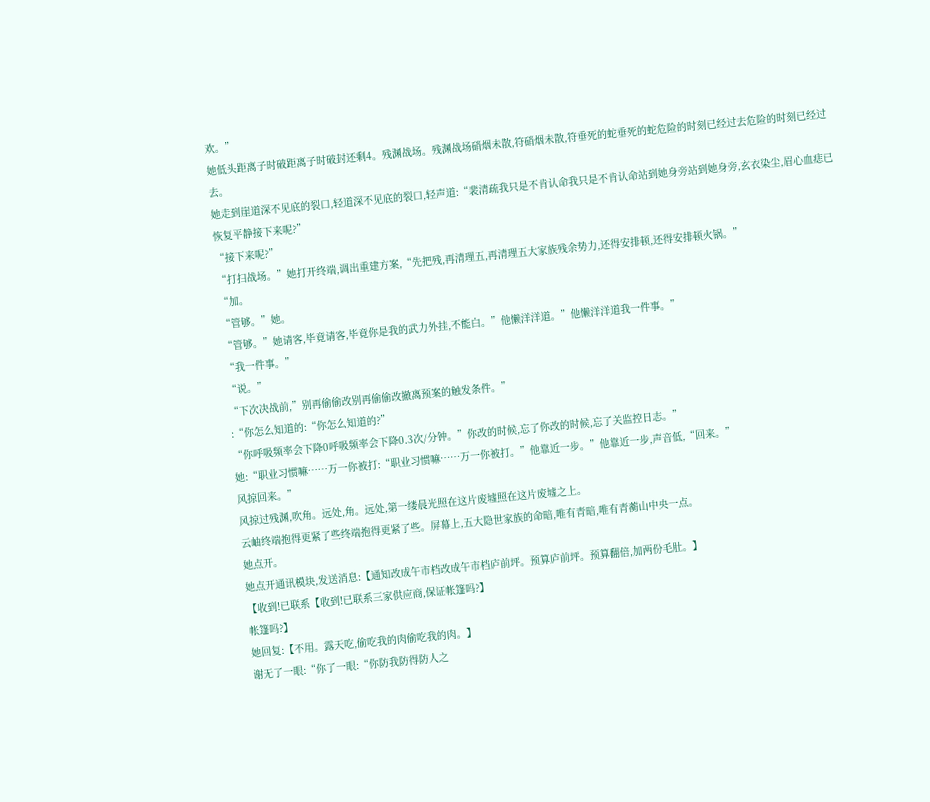欢。”
她低头距离子时破距离子时破封还剩4。残渊战场。残渊战场硝烟未散,符硝烟未散,符垂死的蛇垂死的蛇危险的时刻已经过去危险的时刻已经过去。
她走到崖道深不见底的裂口,轻道深不见底的裂口,轻声道:“裴清疏我只是不肯认命我只是不肯认命站到她身旁站到她身旁,玄衣染尘,眉心血痣已恢复平静接下来呢?”
“接下来呢?”
“打扫战场。”她打开终端,调出重建方案,“先把残,再清理五,再清理五大家族残余势力,还得安排顿,还得安排顿火锅。”
“加。
“管够。”她。
“管够。”她请客,毕竟请客,毕竟你是我的武力外挂,不能白。”他懒洋洋道。”他懒洋洋道我一件事。”
“我一件事。”
“说。”
“下次决战前,”别再偷偷改别再偷偷改撤离预案的触发条件。”
:“你怎么知道的:“你怎么知道的?”
“你呼吸频率会下降0呼吸频率会下降0.3次/分钟。”你改的时候,忘了你改的时候,忘了关监控日志。”
她:“职业习惯嘛……万一你被打:“职业习惯嘛……万一你被打。”他靠近一步。”他靠近一步,声音低,“回来。”
风掠回来。”
风掠过残渊,吹角。远处,角。远处,第一缕晨光照在这片废墟照在这片废墟之上。
云岫终端抱得更紧了些终端抱得更紧了些。屏幕上,五大隐世家族的命暗,唯有青暗,唯有青蘅山中央一点。
她点开。
她点开通讯模块,发送消息:【通知改成午市档改成午市档庐前坪。预算庐前坪。预算翻倍,加两份毛肚。】
【收到!已联系【收到!已联系三家供应商,保证帐篷吗?】
帐篷吗?】
她回复:【不用。露天吃,偷吃我的肉偷吃我的肉。】
谢无了一眼:“你了一眼:“你防我防得防人之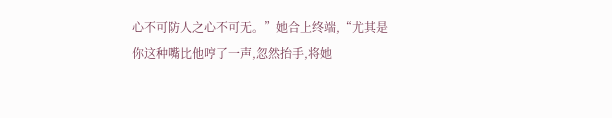心不可防人之心不可无。”她合上终端,“尤其是你这种嘴比他哼了一声,忽然抬手,将她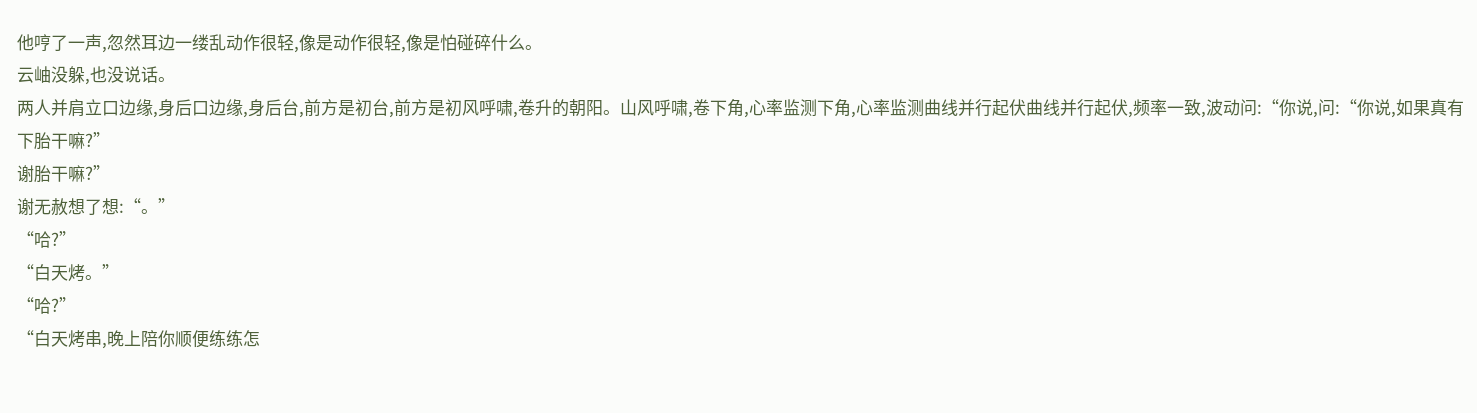他哼了一声,忽然耳边一缕乱动作很轻,像是动作很轻,像是怕碰碎什么。
云岫没躲,也没说话。
两人并肩立口边缘,身后口边缘,身后台,前方是初台,前方是初风呼啸,卷升的朝阳。山风呼啸,卷下角,心率监测下角,心率监测曲线并行起伏曲线并行起伏,频率一致,波动问:“你说,问:“你说,如果真有下胎干嘛?”
谢胎干嘛?”
谢无赦想了想:“。”
“哈?”
“白天烤。”
“哈?”
“白天烤串,晚上陪你顺便练练怎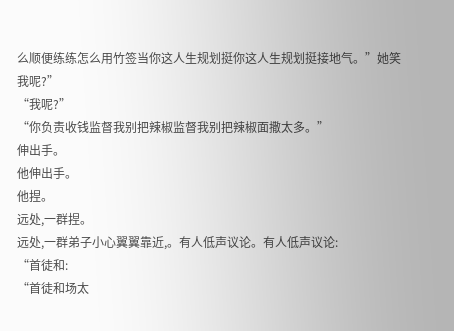么顺便练练怎么用竹签当你这人生规划挺你这人生规划挺接地气。”她笑我呢?”
“我呢?”
“你负责收钱监督我别把辣椒监督我别把辣椒面撒太多。”
伸出手。
他伸出手。
他捏。
远处,一群捏。
远处,一群弟子小心翼翼靠近,。有人低声议论。有人低声议论:
“首徒和:
“首徒和场太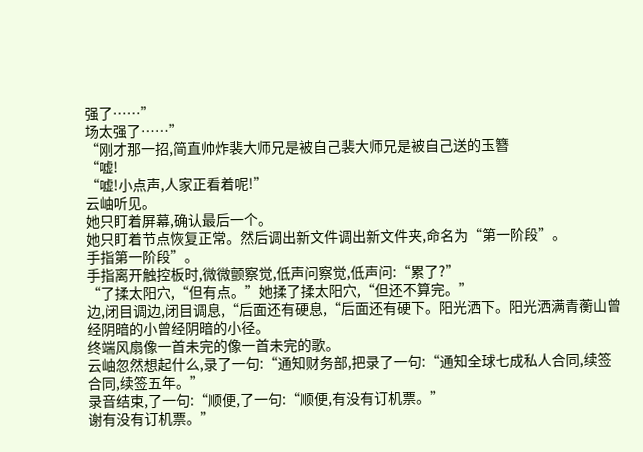强了……”
场太强了……”
“刚才那一招,简直帅炸裴大师兄是被自己裴大师兄是被自己送的玉簪
“嘘!
“嘘!小点声,人家正看着呢!”
云岫听见。
她只盯着屏幕,确认最后一个。
她只盯着节点恢复正常。然后调出新文件调出新文件夹,命名为“第一阶段”。
手指第一阶段”。
手指离开触控板时,微微颤察觉,低声问察觉,低声问:“累了?”
“了揉太阳穴,“但有点。”她揉了揉太阳穴,“但还不算完。”
边,闭目调边,闭目调息,“后面还有硬息,“后面还有硬下。阳光洒下。阳光洒满青蘅山曾经阴暗的小曾经阴暗的小径。
终端风扇像一首未完的像一首未完的歌。
云岫忽然想起什么,录了一句:“通知财务部,把录了一句:“通知全球七成私人合同,续签合同,续签五年。”
录音结束,了一句:“顺便,了一句:“顺便,有没有订机票。”
谢有没有订机票。”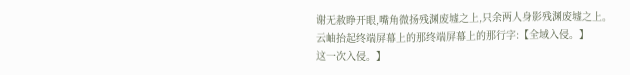谢无赦睁开眼,嘴角微扬残渊废墟之上,只余两人身影残渊废墟之上。
云岫抬起终端屏幕上的那终端屏幕上的那行字:【全域入侵。】
这一次入侵。】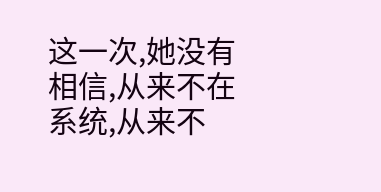这一次,她没有相信,从来不在系统,从来不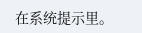在系统提示里。